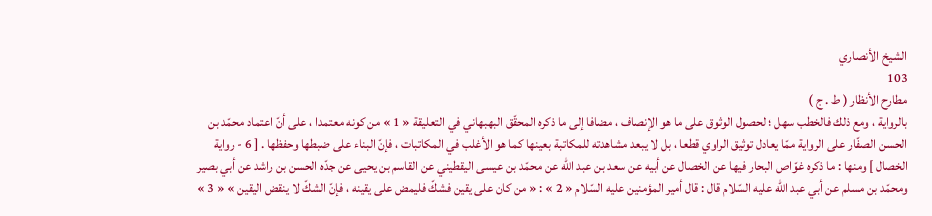الشيخ الأنصاري
103
مطارح الأنظار ( ط . ج )
بالرواية ، ومع ذلك فالخطب سهل ؛ لحصول الوثوق على ما هو الإنصاف ، مضافا إلى ما ذكره المحقّق البهبهاني في التعليقة « 1 » من كونه معتمدا ، على أنّ اعتماد محمّد بن الحسن الصفّار على الرواية ممّا يعادل توثيق الراوي قطعا ، بل لا يبعد مشاهدته للمكاتبة بعينها كما هو الأغلب في المكاتبات ، فإنّ البناء على ضبطها وحفظها . [ 6 - رواية الخصال ] ومنها : ما ذكره غوّاص البحار فيها عن الخصال عن أبيه عن سعد بن عبد اللّه عن محمّد بن عيسى اليقطيني عن القاسم بن يحيى عن جدّه الحسن بن راشد عن أبي بصير ومحمّد بن مسلم عن أبي عبد اللّه عليه السّلام قال : قال أمير المؤمنين عليه السّلام « 2 » : « من كان على يقين فشكّ فليمض على يقينه ، فإنّ الشكّ لا ينقض اليقين » « 3 »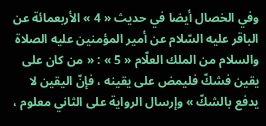وفي الخصال أيضا في حديث « 4 » الأربعمائة عن الباقر عليه السّلام عن أمير المؤمنين عليه الصلاة والسلام من الملك العلّام « 5 » : « من كان على يقين فشكّ فليمض على يقينه ، فإنّ اليقين لا يدفع بالشكّ » وإرسال الرواية على الثاني معلوم ،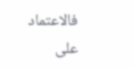فالاعتماد على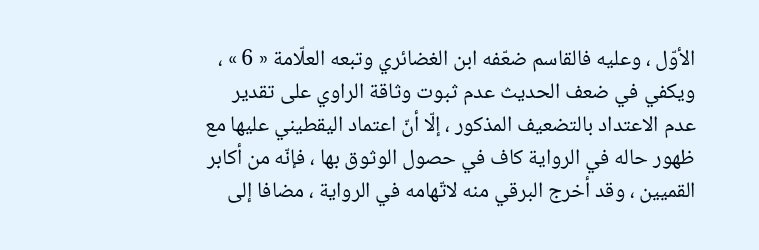الأوّل ، وعليه فالقاسم ضعّفه ابن الغضائري وتبعه العلّامة « 6 » ، ويكفي في ضعف الحديث عدم ثبوت وثاقة الراوي على تقدير عدم الاعتداد بالتضعيف المذكور ، إلّا أنّ اعتماد اليقطيني عليها مع ظهور حاله في الرواية كاف في حصول الوثوق بها ، فإنّه من أكابر القميين ، وقد أخرج البرقي منه لاتّهامه في الرواية ، مضافا إلى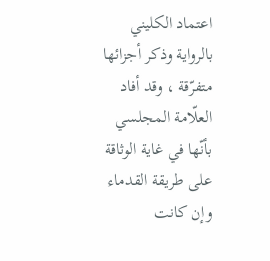اعتماد الكليني بالرواية وذكر أجزائها متفرّقة ، وقد أفاد العلّامة المجلسي بأنّها في غاية الوثاقة على طريقة القدماء وإن كانت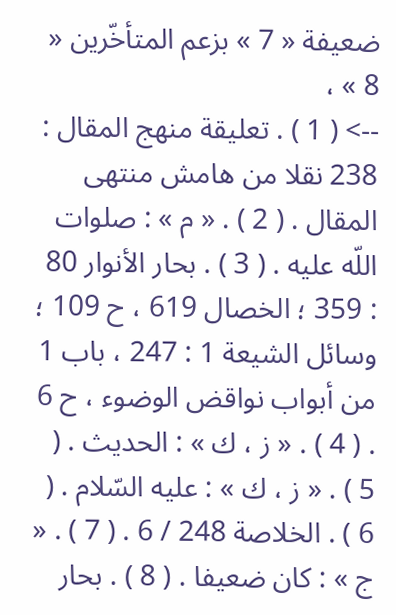ضعيفة « 7 » بزعم المتأخّرين « 8 » ،
--> ( 1 ) . تعليقة منهج المقال : 238 نقلا من هامش منتهى المقال . ( 2 ) . « م » : صلوات اللّه عليه . ( 3 ) . بحار الأنوار 80 : 359 ؛ الخصال 619 ، ح 109 ؛ وسائل الشيعة 1 : 247 ، باب 1 من أبواب نواقض الوضوء ، ح 6 . ( 4 ) . « ز ، ك » : الحديث . ( 5 ) . « ز ، ك » : عليه السّلام . ( 6 ) . الخلاصة 248 / 6 . ( 7 ) . « ج » : كان ضعيفا . ( 8 ) . بحار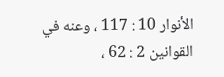الأنوار 10 : 117 ، وعنه في القوانين 2 : 62 ،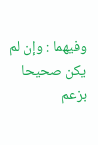وفيهما : وإن لم يكن صحيحا بزعم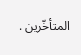المتأخّرين .